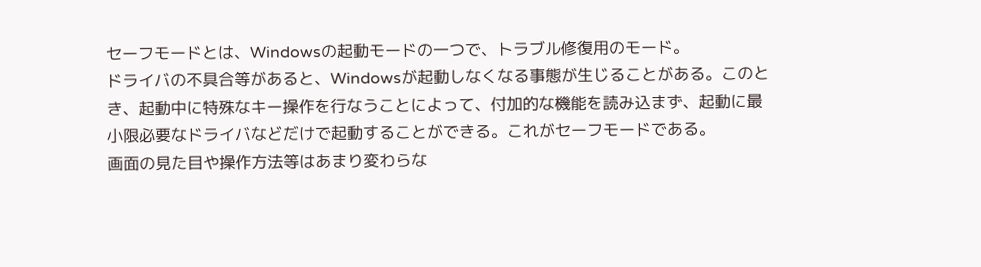セーフモードとは、Windowsの起動モードの一つで、トラブル修復用のモード。
ドライバの不具合等があると、Windowsが起動しなくなる事態が生じることがある。このとき、起動中に特殊なキー操作を行なうことによって、付加的な機能を読み込まず、起動に最小限必要なドライバなどだけで起動することができる。これがセーフモードである。
画面の見た目や操作方法等はあまり変わらな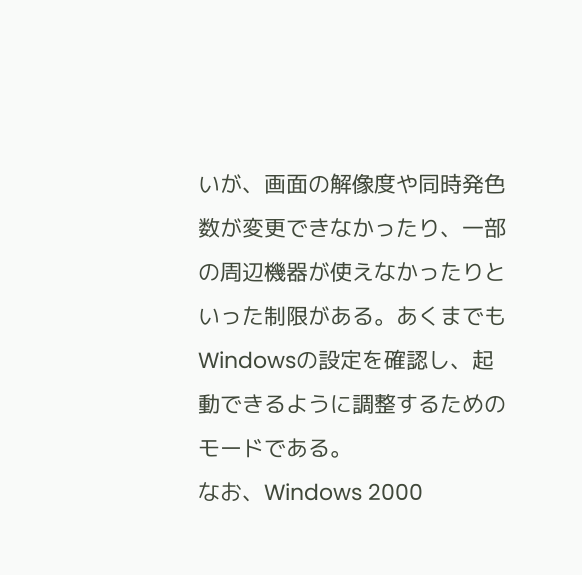いが、画面の解像度や同時発色数が変更できなかったり、一部の周辺機器が使えなかったりといった制限がある。あくまでもWindowsの設定を確認し、起動できるように調整するためのモードである。
なお、Windows 2000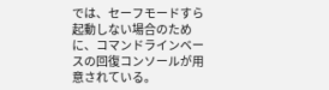では、セーフモードすら起動しない場合のために、コマンドラインベースの回復コンソールが用意されている。